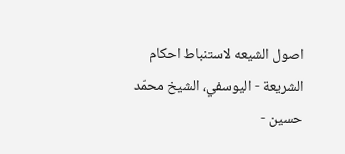اصول الشيعه لاستنباط احكام الشريعة - اليوسفي، الشيخ محمّد حسين -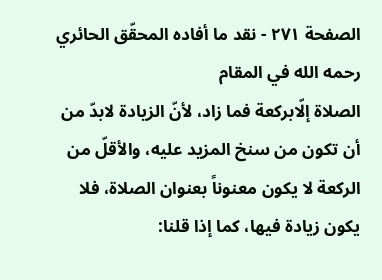الصفحة ٢٧١ - نقد ما أفاده المحقّق الحائري رحمه الله في المقام
الصلاة إلّابركعة فما زاد، لأنّ الزيادة لابدّ من أن تكون من سنخ المزيد عليه، والأقلّ من الركعة لا يكون معنوناً بعنوان الصلاة، فلا يكون زيادة فيها، كما إذا قلنا: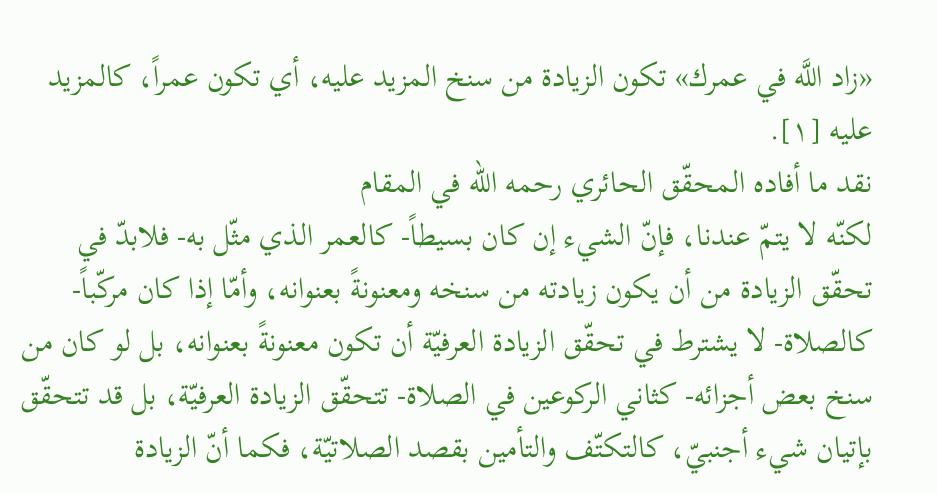«زاد اللَّه في عمرك» تكون الزيادة من سنخ المزيد عليه، أي تكون عمراً، كالمزيد عليه [١].
نقد ما أفاده المحقّق الحائري رحمه الله في المقام
لكنّه لا يتمّ عندنا، فإنّ الشيء إن كان بسيطاً- كالعمر الذي مثّل به- فلابدّ في تحقّق الزيادة من أن يكون زيادته من سنخه ومعنونةً بعنوانه، وأمّا إذا كان مركّباً- كالصلاة- لا يشترط في تحقّق الزيادة العرفيّة أن تكون معنونةً بعنوانه، بل لو كان من سنخ بعض أجزائه- كثاني الركوعين في الصلاة- تتحقّق الزيادة العرفيّة، بل قد تتحقّق بإتيان شيء أجنبيّ، كالتكتّف والتأمين بقصد الصلاتيّة، فكما أنّ الزيادة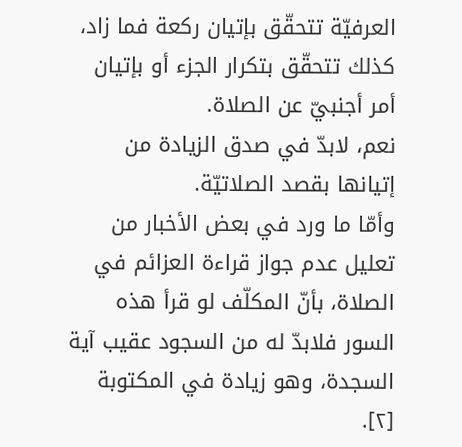العرفيّة تتحقّق بإتيان ركعة فما زاد، كذلك تتحقّق بتكرار الجزء أو بإتيان أمر أجنبيّ عن الصلاة.
نعم، لابدّ في صدق الزيادة من إتيانها بقصد الصلاتيّة.
وأمّا ما ورد في بعض الأخبار من تعليل عدم جواز قراءة العزائم في الصلاة، بأنّ المكلّف لو قرأ هذه السور فلابدّ له من السجود عقيب آية السجدة، وهو زيادة في المكتوبة [٢].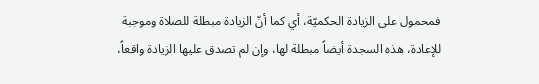فمحمول على الزيادة الحكميّة، أي كما أنّ الزيادة مبطلة للصلاة وموجبة للإعادة، هذه السجدة أيضاً مبطلة لها، وإن لم تصدق عليها الزيادة واقعاً،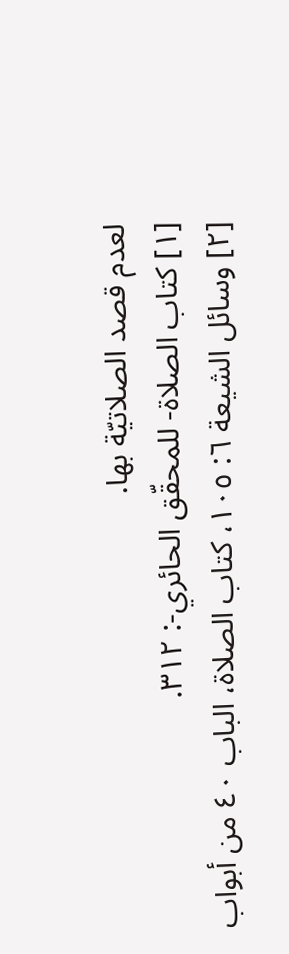لعدم قصد الصلاتيّة بها.
[١] كتاب الصلاة- للمحقّق الحائري-: ٣١٢.
[٢] وسائل الشيعة ٦: ١٠٥، كتاب الصلاة، الباب ٤٠ من أبواب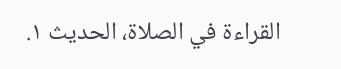القراءة في الصلاة، الحديث ١.